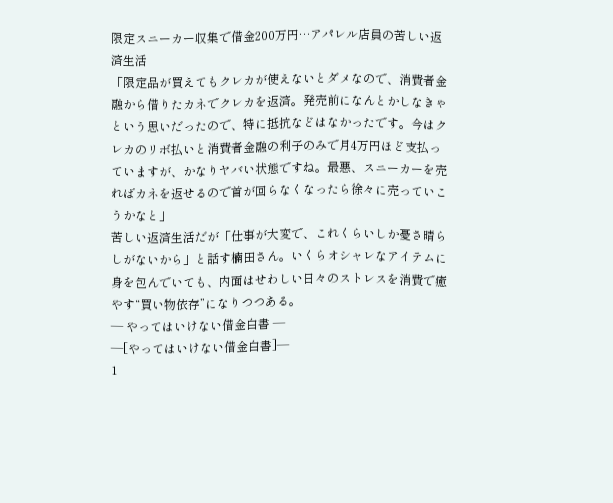限定スニーカー収集で借金200万円…アパレル店員の苦しい返済生活
「限定品が買えてもクレカが使えないとダメなので、消費者金融から借りたカネでクレカを返済。発売前になんとかしなきゃという思いだったので、特に抵抗などはなかったです。今はクレカのリボ払いと消費者金融の利子のみで月4万円ほど支払っていますが、かなりヤバい状態ですね。最悪、スニーカーを売ればカネを返せるので首が回らなくなったら徐々に売っていこうかなと」
苦しい返済生活だが「仕事が大変で、これくらいしか憂さ晴らしがないから」と話す楠田さん。いくらオシャレなアイテムに身を包んでいても、内面はせわしい日々のストレスを消費で癒やす“買い物依存”になりつつある。
― やってはいけない借金白書 ―
―[やってはいけない借金白書]―
1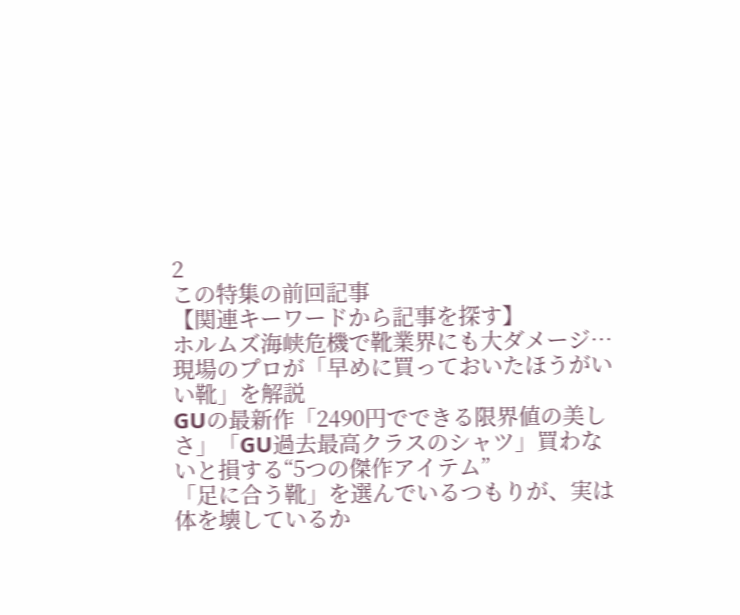2
この特集の前回記事
【関連キーワードから記事を探す】
ホルムズ海峡危機で靴業界にも大ダメージ…現場のプロが「早めに買っておいたほうがいい靴」を解説
GUの最新作「2490円でできる限界値の美しさ」「GU過去最高クラスのシャツ」買わないと損する“5つの傑作アイテム”
「足に合う靴」を選んでいるつもりが、実は体を壊しているか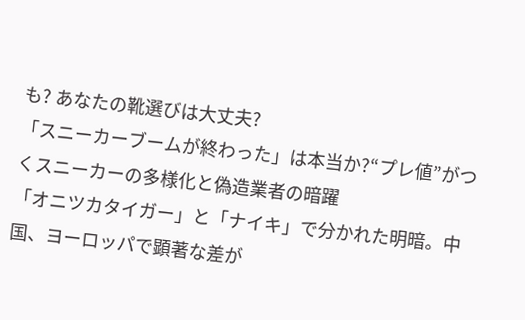も? あなたの靴選びは大丈夫?
「スニーカーブームが終わった」は本当か?“プレ値”がつくスニーカーの多様化と偽造業者の暗躍
「オニツカタイガー」と「ナイキ」で分かれた明暗。中国、ヨーロッパで顕著な差が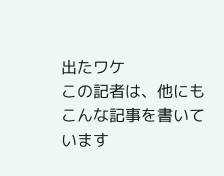出たワケ
この記者は、他にもこんな記事を書いています